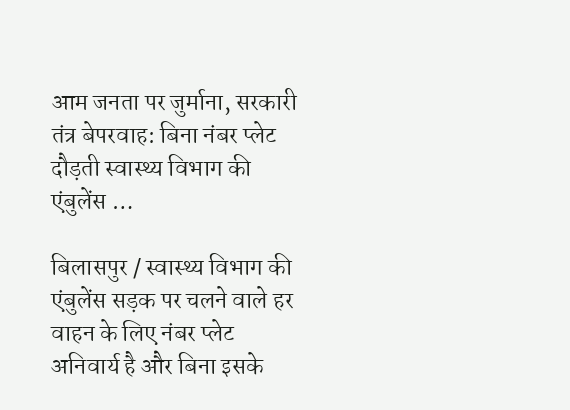आम जनता पर जुर्माना, सरकारी तंत्र बेपरवाह: बिना नंबर प्लेट दौड़ती स्वास्थ्य विभाग की एंबुलेंस …

बिलासपुर / स्वास्थ्य विभाग की एंबुलेंस सड़क पर चलने वाले हर वाहन के लिए नंबर प्लेट अनिवार्य है और बिना इसके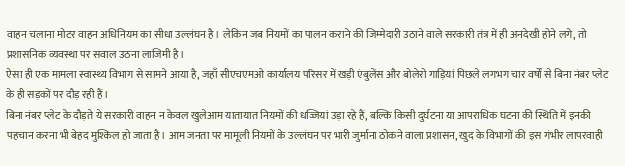वाहन चलाना मोटर वाहन अधिनियम का सीधा उल्लंघन है। लेकिन जब नियमों का पालन कराने की जिम्मेदारी उठाने वाले सरकारी तंत्र में ही अनदेखी होने लगे, तो प्रशासनिक व्यवस्था पर सवाल उठना लाजिमी है।
ऐसा ही एक मामला स्वास्थ्य विभाग से सामने आया है, जहाँ सीएचएमओ कार्यालय परिसर में खड़ी एंबुलेंस और बोलेरो गाड़ियां पिछले लगभग चार वर्षों से बिना नंबर प्लेट के ही सड़कों पर दौड़ रही हैं।
बिना नंबर प्लेट के दौड़ते ये सरकारी वाहन न केवल खुलेआम यातायात नियमों की धज्जियां उड़ा रहे हैं, बल्कि किसी दुर्घटना या आपराधिक घटना की स्थिति में इनकी पहचान करना भी बेहद मुश्किल हो जाता है। आम जनता पर मामूली नियमों के उल्लंघन पर भारी जुर्माना ठोकने वाला प्रशासन, खुद के विभागों की इस गंभीर लापरवाही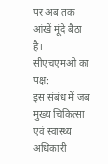पर अब तक आंखें मूंदे बैठा है।
सीएचएमओ का पक्ष:
इस संबंध में जब मुख्य चिकित्सा एवं स्वास्थ्य अधिकारी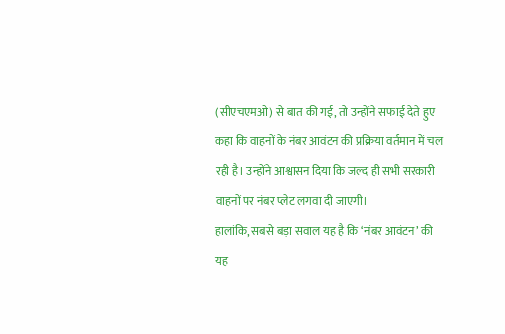(सीएचएमओ) से बात की गई, तो उन्होंने सफाई देते हुए कहा कि वाहनों के नंबर आवंटन की प्रक्रिया वर्तमान में चल रही है। उन्होंने आश्वासन दिया कि जल्द ही सभी सरकारी वाहनों पर नंबर प्लेट लगवा दी जाएगी।
हालांकि, सबसे बड़ा सवाल यह है कि ‘नंबर आवंटन’ की यह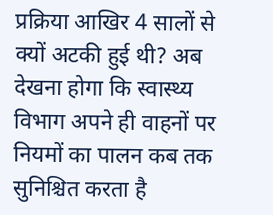प्रक्रिया आखिर 4 सालों से क्यों अटकी हुई थी? अब देखना होगा कि स्वास्थ्य विभाग अपने ही वाहनों पर नियमों का पालन कब तक सुनिश्चित करता है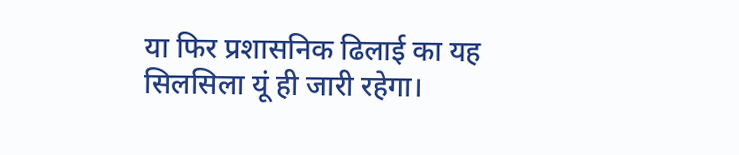या फिर प्रशासनिक ढिलाई का यह सिलसिला यूं ही जारी रहेगा।